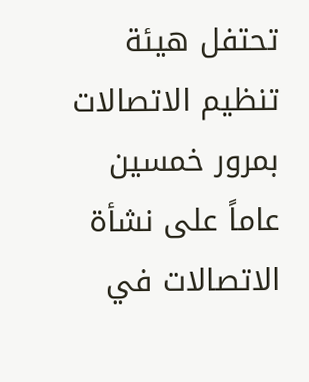تحتفل هيئة تنظيم الاتصالات بمرور خمسين عاماً على نشأة الاتصالات في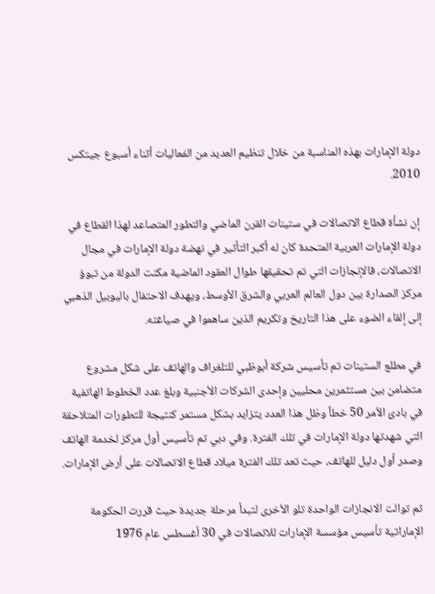دولة الإمارات بهذه المناسبة من خلال تنظيم العديد من الفعاليات أثناء أسبوع جيتكس 2010.

إن نشأة قطاع الاتصالات في ستينات القرن الماضي والتطور المتصاعد لهذا القطاع في دولة الإمارات العربية المتحدة كان له أكبر التأثير في نهضة دولة الإمارات في مجال الاتصالات، فالإنجازات التي تم تحقيقها طوال العقود الماضية مكنت الدولة من تبوؤ مركز الصدارة بين دول العالم العربي والشرق الأوسط، ويهدف الاحتفال باليوبيل الذهبي إلى إلقاء الضوء على هذا التاريخ وتكريم الذين ساهموا في صياغته.

في مطلع الستينات تم تأسيس شركة أبوظبي للتلغراف والهاتف على شكل مشروع متضامن بين مستثمرين محليين وإحدى الشركات الأجنبية وبلغ عدد الخطوط الهاتفية في بادئ الأمر 50 خطاً وظل هذا العدد يتزايد بشكل مستمر كنتيجة للتطورات المتلاحقة التي شهدتها دولة الإمارات في تلك الفترة. وفي دبي تم تأسيس أول مركز لخدمة الهاتف وصدر أول دليل للهاتف، حيث تعد تلك الفترة ميلاد قطاع الاتصالات على أرض الإمارات.

ثم توالت الانجازات الواحدة تلو الأخرى لتبدأ مرحلة جديدة حيث قررت الحكومة الإماراتية تأسيس مؤسسة الإمارات للاتصالات في 30 أغسطس عام 1976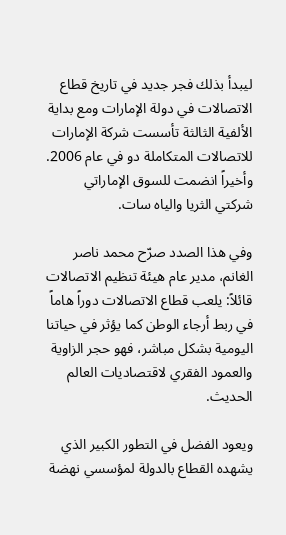ليبدأ بذلك فجر جديد في تاريخ قطاع الاتصالات في دولة الإمارات ومع بداية الألفية الثالثة تأسست شركة الإمارات للاتصالات المتكاملة دو في عام 2006. وأخيراً انضمت للسوق الإماراتي شركتي الثريا والياه سات.

وفي هذا الصدد صرّح محمد ناصر الغانم، مدير عام هيئة تنظيم الاتصالات قائلاً: يلعب قطاع الاتصالات دوراً هاماً في ربط أرجاء الوطن كما يؤثر في حياتنا اليومية بشكل مباشر، فهو حجر الزاوية والعمود الفقري لاقتصاديات العالم الحديث.

ويعود الفضل في التطور الكبير الذي يشهده القطاع بالدولة لمؤسسي نهضة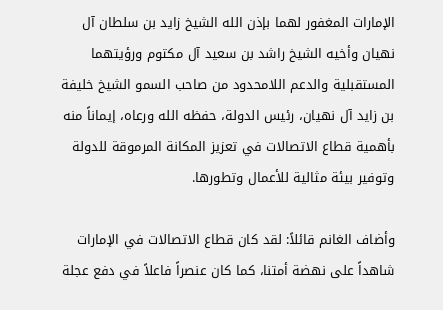الإمارات المغفور لهما بإذن الله الشيخ زايد بن سلطان آل نهيان وأخيه الشيخ راشد بن سعيد آل مكتوم ورؤيتهما المستقبلية والدعم اللامحدود من صاحب السمو الشيخ خليفة بن زايد آل نهيان، رئيس الدولة، حفظه الله ورعاه، إيماناً منه بأهمية قطاع الاتصالات في تعزيز المكانة المرموقة للدولة وتوفير بيئة مثالية للأعمال وتطورها.

وأضاف الغانم قائلاً: لقد كان قطاع الاتصالات في الإمارات شاهداً على نهضة أمتنا، كما كان عنصراً فاعلاً في دفع عجلة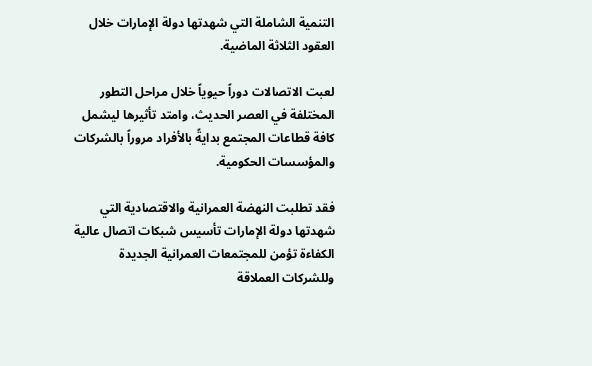التنمية الشاملة التي شهدتها دولة الإمارات خلال العقود الثلاثة الماضية.

لعبت الاتصالات دوراً حيوياً خلال مراحل التطور المختلفة في العصر الحديث، وامتد تأثيرها ليشمل كافة قطاعات المجتمع بدايةً بالأفراد مروراً بالشركات والمؤسسات الحكومية.

فقد تطلبت النهضة العمرانية والاقتصادية التي شهدتها دولة الإمارات تأسيس شبكات اتصال عالية الكفاءة تؤمن للمجتمعات العمرانية الجديدة وللشركات العملاقة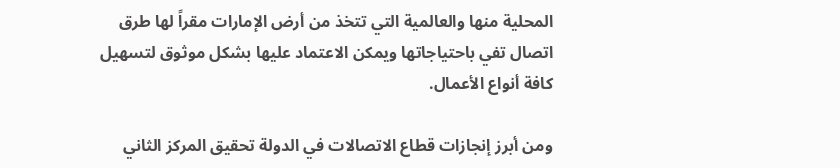المحلية منها والعالمية التي تتخذ من أرض الإمارات مقراً لها طرق اتصال تفي باحتياجاتها ويمكن الاعتماد عليها بشكل موثوق لتسهيل كافة أنواع الأعمال.

ومن أبرز إنجازات قطاع الاتصالات في الدولة تحقيق المركز الثاني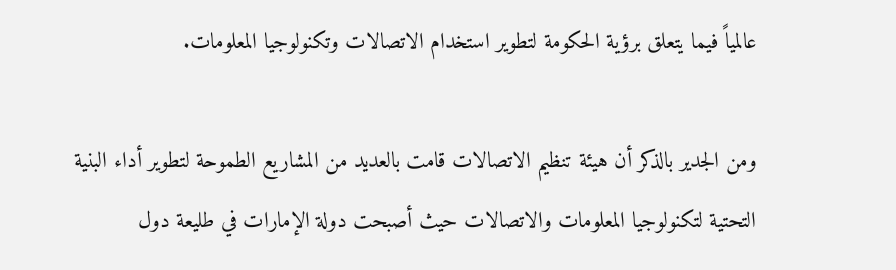عالمياً فيما يتعلق برؤية الحكومة لتطوير استخدام الاتصالات وتكنولوجيا المعلومات.

ومن الجدير بالذكر أن هيئة تنظيم الاتصالات قامت بالعديد من المشاريع الطموحة لتطوير أداء البنية التحتية لتكنولوجيا المعلومات والاتصالات حيث أصبحت دولة الإمارات في طليعة دول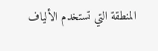المنطقة التي تستخدم الألياف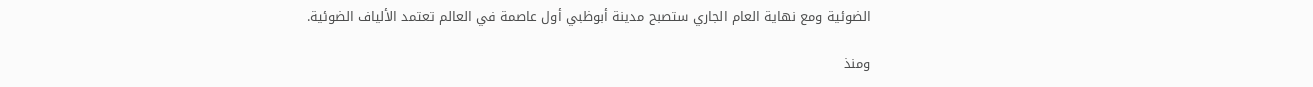الضوئية ومع نهاية العام الجاري ستصبح مدينة أبوظبي أول عاصمة في العالم تعتمد الألياف الضوئية.

ومنذ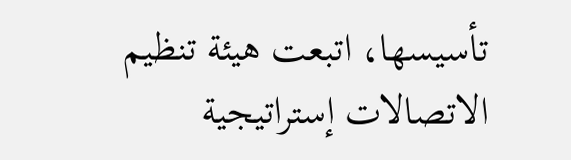تأسيسها، اتبعت هيئة تنظيم الاتصالات إستراتيجية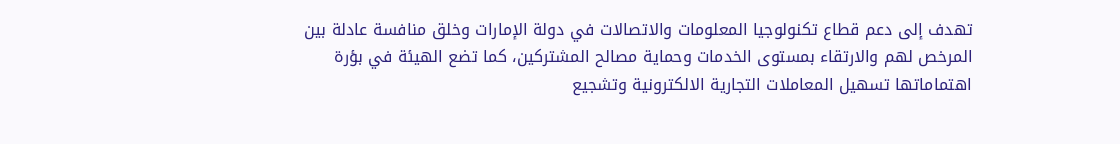تهدف إلى دعم قطاع تكنولوجيا المعلومات والاتصالات في دولة الإمارات وخلق منافسة عادلة بين المرخص لهم والارتقاء بمستوى الخدمات وحماية مصالح المشتركين، كما تضع الهيئة في بؤرة اهتماماتها تسهيل المعاملات التجارية الالكترونية وتشجيع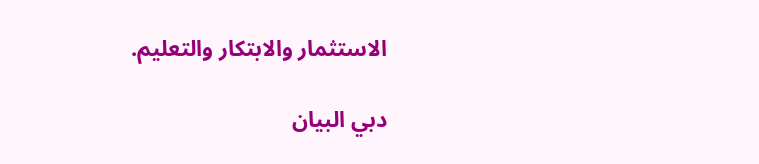الاستثمار والابتكار والتعليم.

دبي البيان